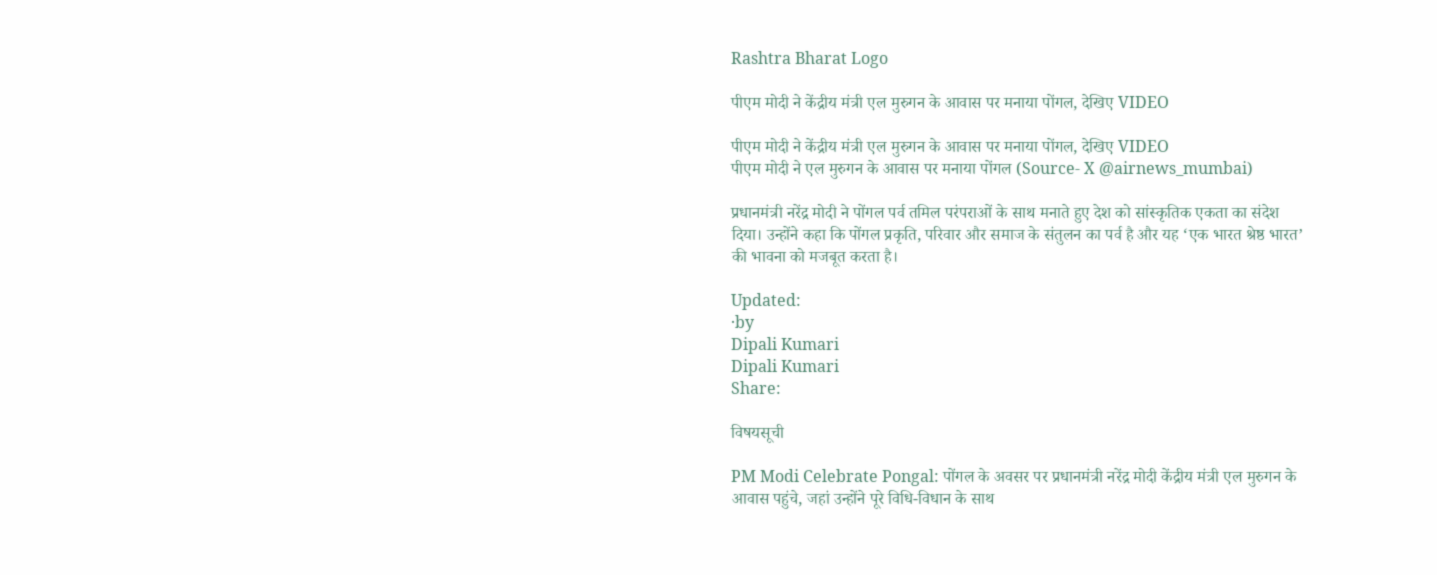Rashtra Bharat Logo

पीएम मोदी ने केंद्रीय मंत्री एल मुरुगन के आवास पर मनाया पोंगल, देखिए VIDEO

पीएम मोदी ने केंद्रीय मंत्री एल मुरुगन के आवास पर मनाया पोंगल, देखिए VIDEO
पीएम मोदी ने एल मुरुगन के आवास पर मनाया पोंगल (Source- X @airnews_mumbai)

प्रधानमंत्री नरेंद्र मोदी ने पोंगल पर्व तमिल परंपराओं के साथ मनाते हुए देश को सांस्कृतिक एकता का संदेश दिया। उन्होंने कहा कि पोंगल प्रकृति, परिवार और समाज के संतुलन का पर्व है और यह ‘एक भारत श्रेष्ठ भारत’ की भावना को मजबूत करता है।

Updated:
·by
Dipali Kumari
Dipali Kumari
Share:

विषयसूची

PM Modi Celebrate Pongal: पोंगल के अवसर पर प्रधानमंत्री नरेंद्र मोदी केंद्रीय मंत्री एल मुरुगन के आवास पहुंचे, जहां उन्होंने पूरे विधि-विधान के साथ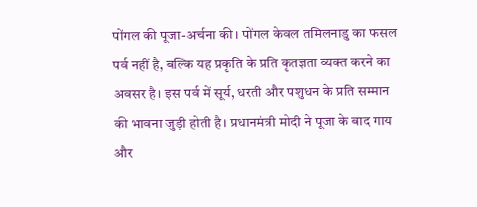पोंगल की पूजा-अर्चना की। पोंगल केवल तमिलनाडु का फसल पर्व नहीं है, बल्कि यह प्रकृति के प्रति कृतज्ञता व्यक्त करने का अवसर है। इस पर्व में सूर्य, धरती और पशुधन के प्रति सम्मान की भावना जुड़ी होती है। प्रधानमंत्री मोदी ने पूजा के बाद गाय और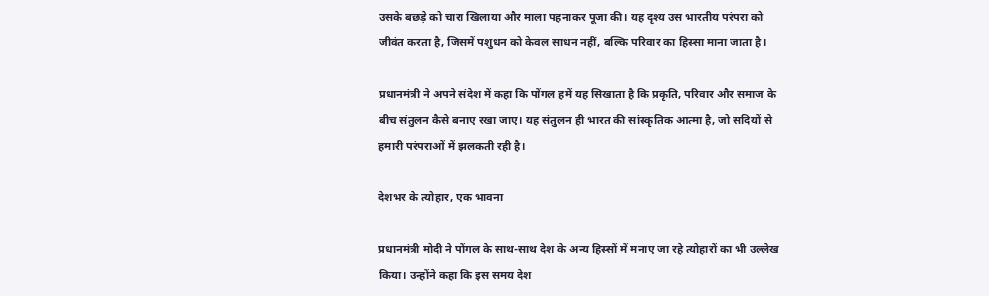उसके बछड़े को चारा खिलाया और माला पहनाकर पूजा की। यह दृश्य उस भारतीय परंपरा को जीवंत करता है, जिसमें पशुधन को केवल साधन नहीं, बल्कि परिवार का हिस्सा माना जाता है।

प्रधानमंत्री ने अपने संदेश में कहा कि पोंगल हमें यह सिखाता है कि प्रकृति, परिवार और समाज के बीच संतुलन कैसे बनाए रखा जाए। यह संतुलन ही भारत की सांस्कृतिक आत्मा है, जो सदियों से हमारी परंपराओं में झलकती रही है।

देशभर के त्योहार, एक भावना

प्रधानमंत्री मोदी ने पोंगल के साथ-साथ देश के अन्य हिस्सों में मनाए जा रहे त्योहारों का भी उल्लेख किया। उन्होंने कहा कि इस समय देश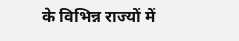के विभिन्न राज्यों में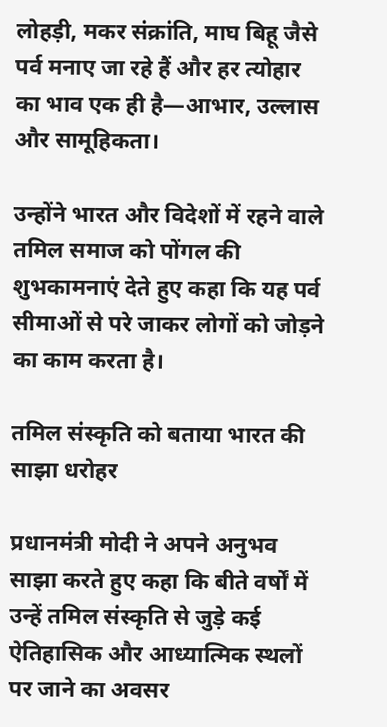लोहड़ी, मकर संक्रांति, माघ बिहू जैसे पर्व मनाए जा रहे हैं और हर त्योहार का भाव एक ही है—आभार, उल्लास और सामूहिकता।

उन्होंने भारत और विदेशों में रहने वाले तमिल समाज को पोंगल की शुभकामनाएं देते हुए कहा कि यह पर्व सीमाओं से परे जाकर लोगों को जोड़ने का काम करता है।

तमिल संस्कृति को बताया भारत की साझा धरोहर

प्रधानमंत्री मोदी ने अपने अनुभव साझा करते हुए कहा कि बीते वर्षों में उन्हें तमिल संस्कृति से जुड़े कई ऐतिहासिक और आध्यात्मिक स्थलों पर जाने का अवसर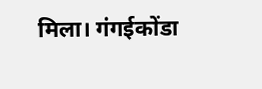मिला। गंगईकोंडा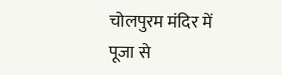चोलपुरम मंदिर में पूजा से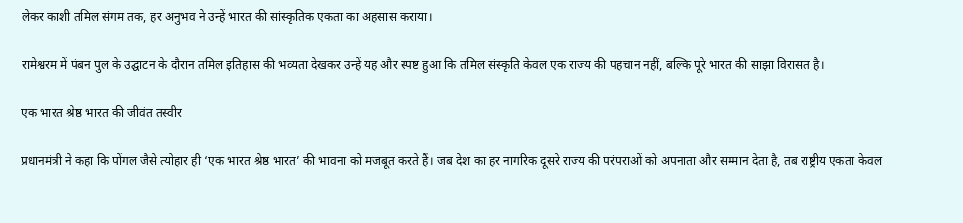लेकर काशी तमिल संगम तक, हर अनुभव ने उन्हें भारत की सांस्कृतिक एकता का अहसास कराया।

रामेश्वरम में पंबन पुल के उद्घाटन के दौरान तमिल इतिहास की भव्यता देखकर उन्हें यह और स्पष्ट हुआ कि तमिल संस्कृति केवल एक राज्य की पहचान नहीं, बल्कि पूरे भारत की साझा विरासत है।

एक भारत श्रेष्ठ भारत की जीवंत तस्वीर

प्रधानमंत्री ने कहा कि पोंगल जैसे त्योहार ही ‘एक भारत श्रेष्ठ भारत’ की भावना को मजबूत करते हैं। जब देश का हर नागरिक दूसरे राज्य की परंपराओं को अपनाता और सम्मान देता है, तब राष्ट्रीय एकता केवल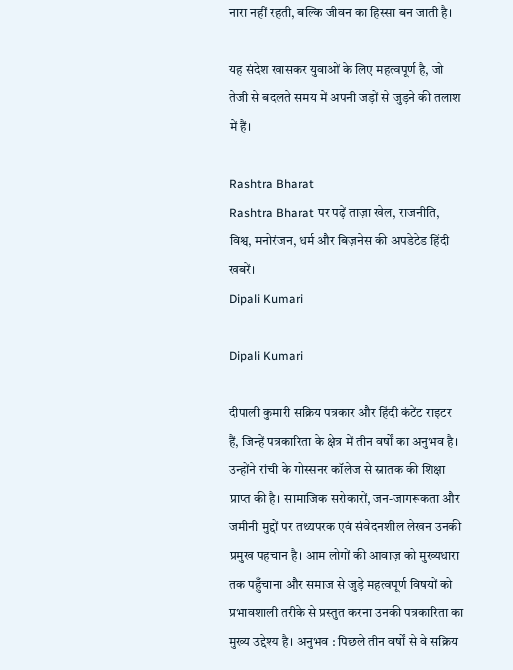नारा नहीं रहती, बल्कि जीवन का हिस्सा बन जाती है।

यह संदेश खासकर युवाओं के लिए महत्वपूर्ण है, जो तेजी से बदलते समय में अपनी जड़ों से जुड़ने की तलाश में हैं।

Rashtra Bharat
Rashtra Bharat पर पढ़ें ताज़ा खेल, राजनीति, विश्व, मनोरंजन, धर्म और बिज़नेस की अपडेटेड हिंदी खबरें।
Dipali Kumari

Dipali Kumari

दीपाली कुमारी सक्रिय पत्रकार और हिंदी कंटेंट राइटर हैं, जिन्हें पत्रकारिता के क्षेत्र में तीन वर्षों का अनुभव है। उन्होंने रांची के गोस्सनर कॉलेज से स्नातक की शिक्षा प्राप्त की है। सामाजिक सरोकारों, जन-जागरूकता और जमीनी मुद्दों पर तथ्यपरक एवं संवेदनशील लेखन उनकी प्रमुख पहचान है। आम लोगों की आवाज़ को मुख्यधारा तक पहुँचाना और समाज से जुड़े महत्वपूर्ण विषयों को प्रभावशाली तरीके से प्रस्तुत करना उनकी पत्रकारिता का मुख्य उद्देश्य है। अनुभव : पिछले तीन वर्षों से वे सक्रिय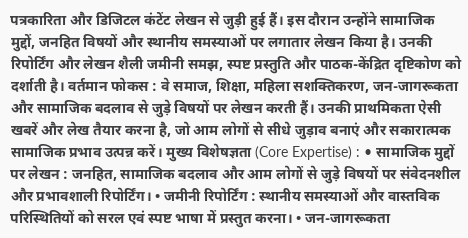पत्रकारिता और डिजिटल कंटेंट लेखन से जुड़ी हुई हैं। इस दौरान उन्होंने सामाजिक मुद्दों, जनहित विषयों और स्थानीय समस्याओं पर लगातार लेखन किया है। उनकी रिपोर्टिंग और लेखन शैली जमीनी समझ, स्पष्ट प्रस्तुति और पाठक-केंद्रित दृष्टिकोण को दर्शाती है। वर्तमान फोकस : वे समाज, शिक्षा, महिला सशक्तिकरण, जन-जागरूकता और सामाजिक बदलाव से जुड़े विषयों पर लेखन करती हैं। उनकी प्राथमिकता ऐसी खबरें और लेख तैयार करना है, जो आम लोगों से सीधे जुड़ाव बनाएं और सकारात्मक सामाजिक प्रभाव उत्पन्न करें। मुख्य विशेषज्ञता (Core Expertise) : • सामाजिक मुद्दों पर लेखन : जनहित, सामाजिक बदलाव और आम लोगों से जुड़े विषयों पर संवेदनशील और प्रभावशाली रिपोर्टिंग। • जमीनी रिपोर्टिंग : स्थानीय समस्याओं और वास्तविक परिस्थितियों को सरल एवं स्पष्ट भाषा में प्रस्तुत करना। • जन-जागरूकता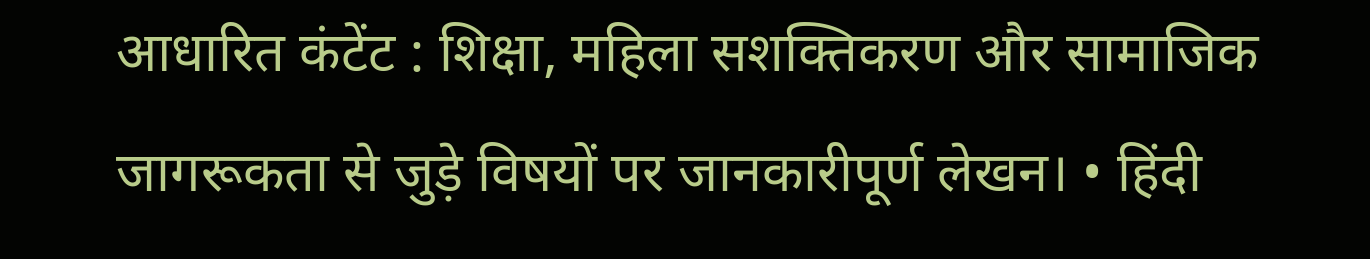आधारित कंटेंट : शिक्षा, महिला सशक्तिकरण और सामाजिक जागरूकता से जुड़े विषयों पर जानकारीपूर्ण लेखन। • हिंदी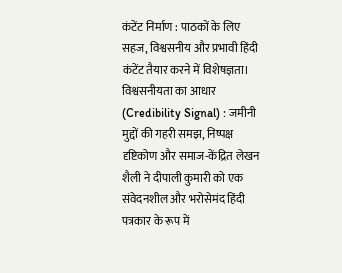कंटेंट निर्माण : पाठकों के लिए सहज, विश्वसनीय और प्रभावी हिंदी कंटेंट तैयार करने में विशेषज्ञता। विश्वसनीयता का आधार (Credibility Signal) : जमीनी मुद्दों की गहरी समझ, निष्पक्ष दृष्टिकोण और समाज-केंद्रित लेखन शैली ने दीपाली कुमारी को एक संवेदनशील और भरोसेमंद हिंदी पत्रकार के रूप में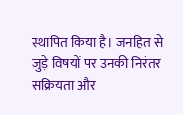स्थापित किया है। जनहित से जुड़े विषयों पर उनकी निरंतर सक्रियता और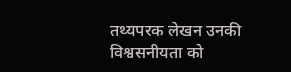तथ्यपरक लेखन उनकी विश्वसनीयता को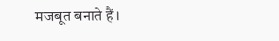मजबूत बनाते हैं।